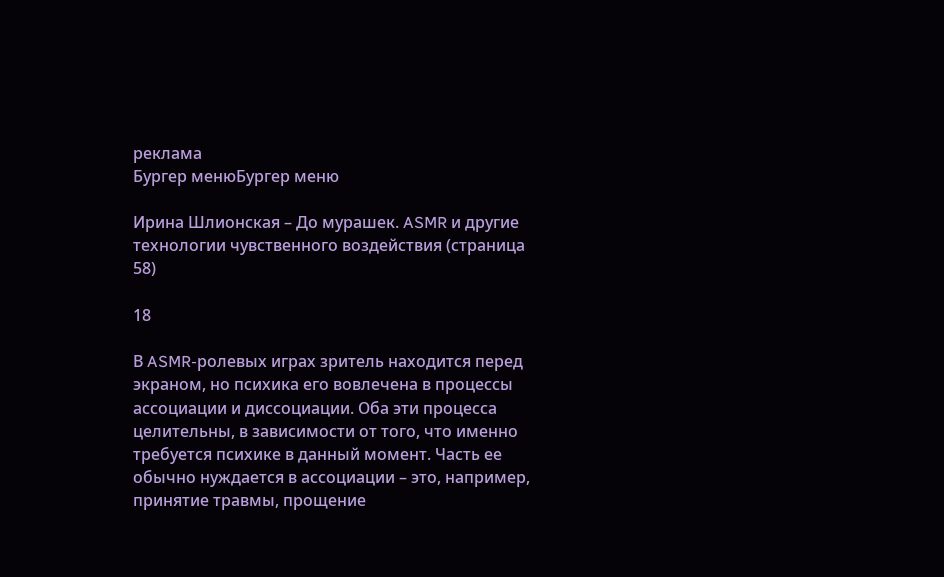реклама
Бургер менюБургер меню

Ирина Шлионская – До мурашек. ASMR и другие технологии чувственного воздействия (страница 58)

18

В ASMR-ролевых играх зритель находится перед экраном, но психика его вовлечена в процессы ассоциации и диссоциации. Оба эти процесса целительны, в зависимости от того, что именно требуется психике в данный момент. Часть ее обычно нуждается в ассоциации – это, например, принятие травмы, прощение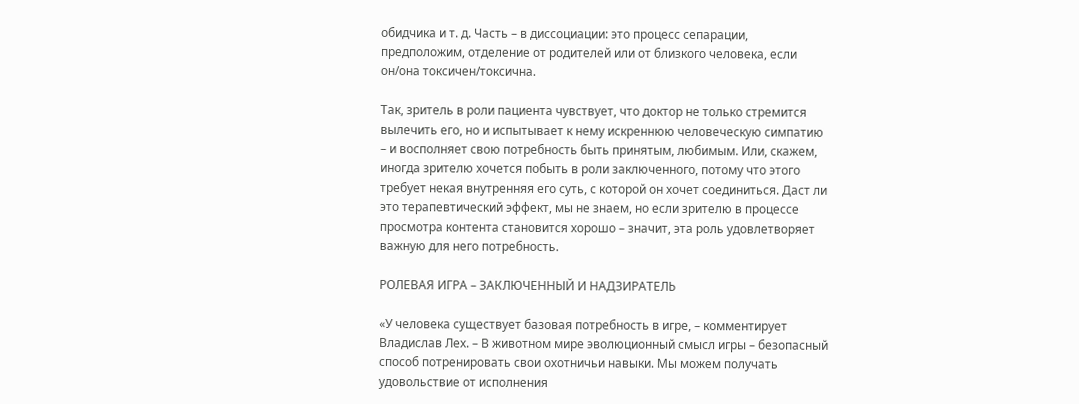обидчика и т. д. Часть – в диссоциации: это процесс сепарации, предположим, отделение от родителей или от близкого человека, если он/она токсичен/токсична.

Так, зритель в роли пациента чувствует, что доктор не только стремится вылечить его, но и испытывает к нему искреннюю человеческую симпатию – и восполняет свою потребность быть принятым, любимым. Или, скажем, иногда зрителю хочется побыть в роли заключенного, потому что этого требует некая внутренняя его суть, с которой он хочет соединиться. Даст ли это терапевтический эффект, мы не знаем, но если зрителю в процессе просмотра контента становится хорошо – значит, эта роль удовлетворяет важную для него потребность.

РОЛЕВАЯ ИГРА – ЗАКЛЮЧЕННЫЙ И НАДЗИРАТЕЛЬ

«У человека существует базовая потребность в игре, – комментирует Владислав Лех. – В животном мире эволюционный смысл игры – безопасный способ потренировать свои охотничьи навыки. Мы можем получать удовольствие от исполнения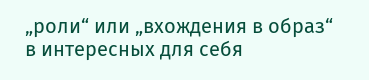„роли“ или „вхождения в образ“ в интересных для себя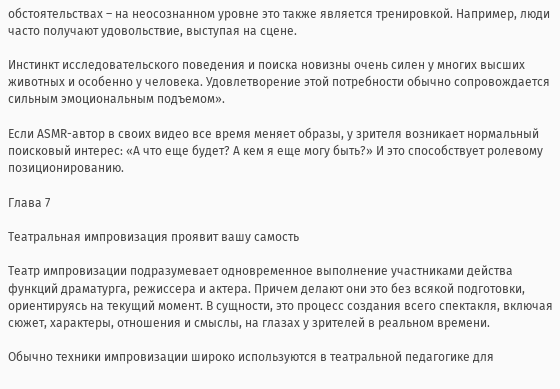обстоятельствах – на неосознанном уровне это также является тренировкой. Например, люди часто получают удовольствие, выступая на сцене.

Инстинкт исследовательского поведения и поиска новизны очень силен у многих высших животных и особенно у человека. Удовлетворение этой потребности обычно сопровождается сильным эмоциональным подъемом».

Если ASMR-автор в своих видео все время меняет образы, у зрителя возникает нормальный поисковый интерес: «А что еще будет? А кем я еще могу быть?» И это способствует ролевому позиционированию.

Глава 7

Театральная импровизация проявит вашу самость

Театр импровизации подразумевает одновременное выполнение участниками действа функций драматурга, режиссера и актера. Причем делают они это без всякой подготовки, ориентируясь на текущий момент. В сущности, это процесс создания всего спектакля, включая сюжет, характеры, отношения и смыслы, на глазах у зрителей в реальном времени.

Обычно техники импровизации широко используются в театральной педагогике для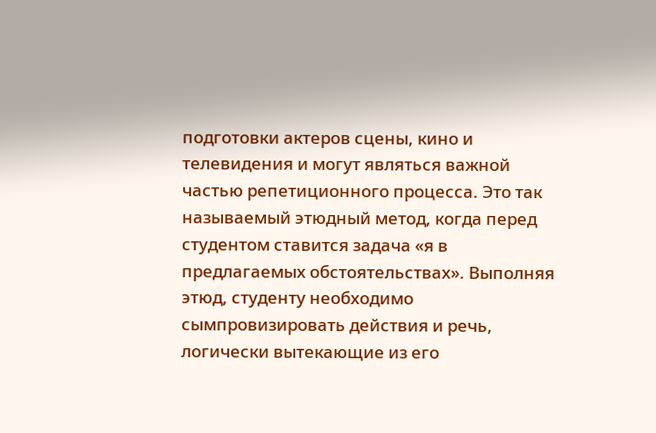подготовки актеров сцены, кино и телевидения и могут являться важной частью репетиционного процесса. Это так называемый этюдный метод, когда перед студентом ставится задача «я в предлагаемых обстоятельствах». Выполняя этюд, студенту необходимо сымпровизировать действия и речь, логически вытекающие из его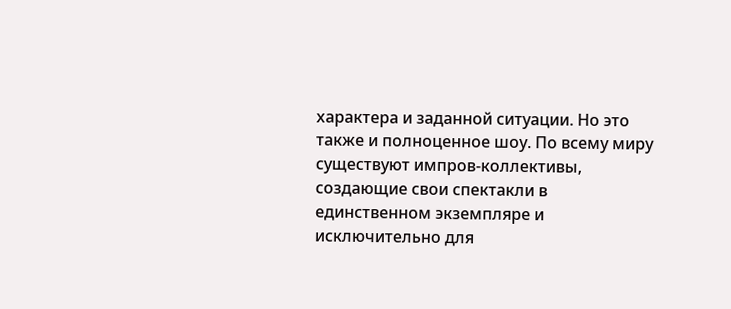характера и заданной ситуации. Но это также и полноценное шоу. По всему миру существуют импров-коллективы, создающие свои спектакли в единственном экземпляре и исключительно для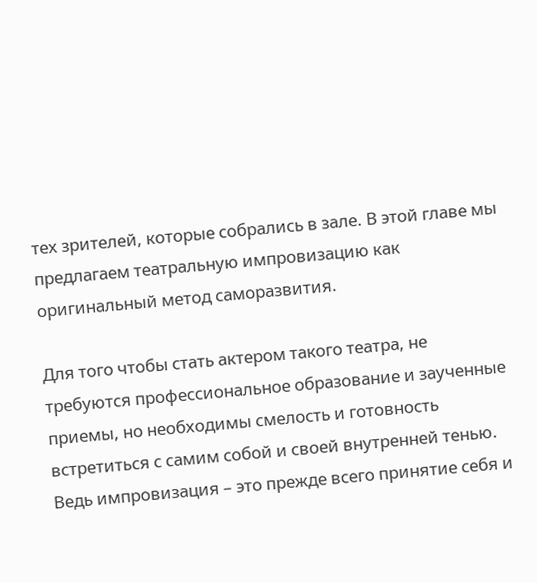тех зрителей, которые собрались в зале. В этой главе мы предлагаем театральную импровизацию как оригинальный метод саморазвития.

Для того чтобы стать актером такого театра, не требуются профессиональное образование и заученные приемы, но необходимы смелость и готовность встретиться с самим собой и своей внутренней тенью. Ведь импровизация – это прежде всего принятие себя и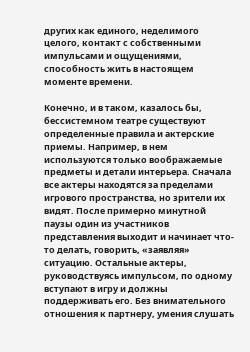других как единого, неделимого целого, контакт с собственными импульсами и ощущениями, способность жить в настоящем моменте времени.

Конечно, и в таком, казалось бы, бессистемном театре существуют определенные правила и актерские приемы. Например, в нем используются только воображаемые предметы и детали интерьера. Сначала все актеры находятся за пределами игрового пространства, но зрители их видят. После примерно минутной паузы один из участников представления выходит и начинает что-то делать, говорить, «заявляя» ситуацию. Остальные актеры, руководствуясь импульсом, по одному вступают в игру и должны поддерживать его. Без внимательного отношения к партнеру, умения слушать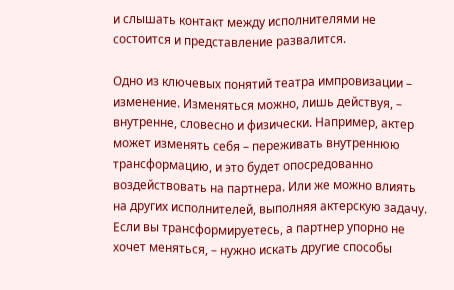и слышать контакт между исполнителями не состоится и представление развалится.

Одно из ключевых понятий театра импровизации – изменение. Изменяться можно, лишь действуя, – внутренне, словесно и физически. Например, актер может изменять себя – переживать внутреннюю трансформацию, и это будет опосредованно воздействовать на партнера. Или же можно влиять на других исполнителей, выполняя актерскую задачу. Если вы трансформируетесь, а партнер упорно не хочет меняться, – нужно искать другие способы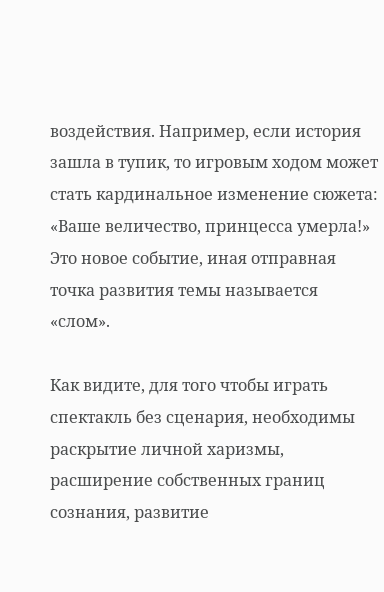воздействия. Например, если история зашла в тупик, то игровым ходом может стать кардинальное изменение сюжета: «Ваше величество, принцесса умерла!» Это новое событие, иная отправная точка развития темы называется «слом».

Как видите, для того чтобы играть спектакль без сценария, необходимы раскрытие личной харизмы, расширение собственных границ сознания, развитие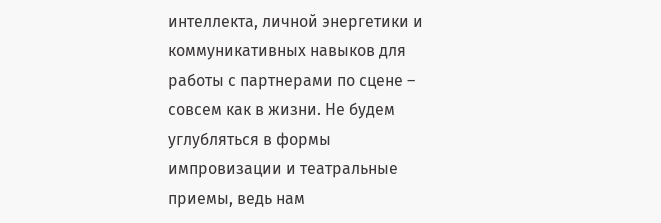интеллекта, личной энергетики и коммуникативных навыков для работы с партнерами по сцене – совсем как в жизни. Не будем углубляться в формы импровизации и театральные приемы, ведь нам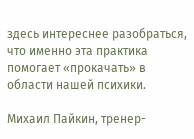здесь интереснее разобраться, что именно эта практика помогает «прокачать» в области нашей психики.

Михаил Пайкин, тренер-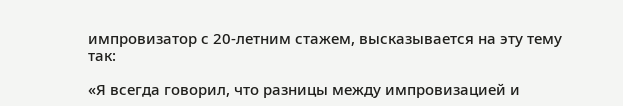импровизатор с 20-летним стажем, высказывается на эту тему так:

«Я всегда говорил, что разницы между импровизацией и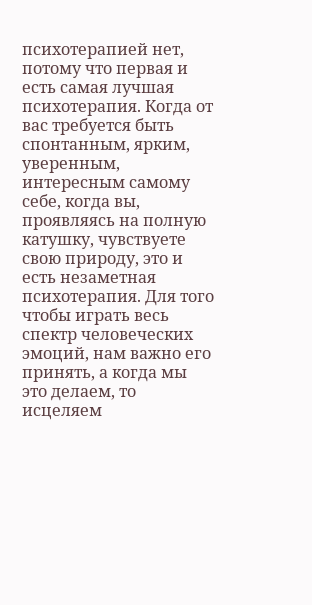психотерапией нет, потому что первая и есть самая лучшая психотерапия. Когда от вас требуется быть спонтанным, ярким, уверенным, интересным самому себе, когда вы, проявляясь на полную катушку, чувствуете свою природу, это и есть незаметная психотерапия. Для того чтобы играть весь спектр человеческих эмоций, нам важно его принять, а когда мы это делаем, то исцеляем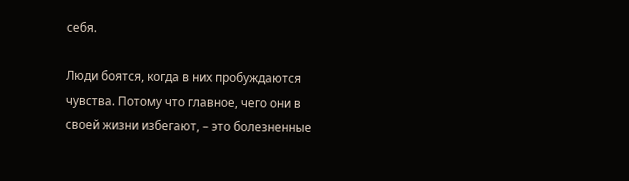себя.

Люди боятся, когда в них пробуждаются чувства. Потому что главное, чего они в своей жизни избегают, – это болезненные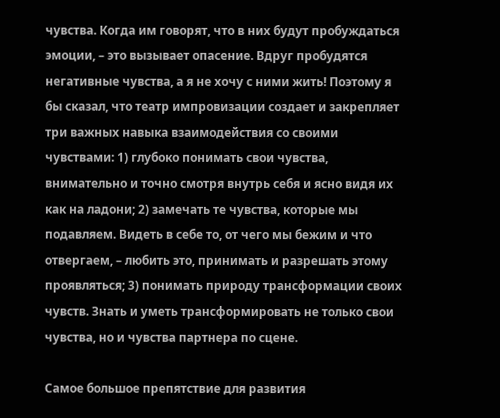чувства. Когда им говорят, что в них будут пробуждаться эмоции, – это вызывает опасение. Вдруг пробудятся негативные чувства, а я не хочу с ними жить! Поэтому я бы сказал, что театр импровизации создает и закрепляет три важных навыка взаимодействия со своими чувствами: 1) глубоко понимать свои чувства, внимательно и точно смотря внутрь себя и ясно видя их как на ладони; 2) замечать те чувства, которые мы подавляем. Видеть в себе то, от чего мы бежим и что отвергаем, – любить это, принимать и разрешать этому проявляться; 3) понимать природу трансформации своих чувств. Знать и уметь трансформировать не только свои чувства, но и чувства партнера по сцене.

Самое большое препятствие для развития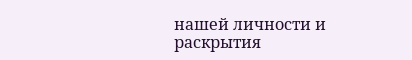нашей личности и раскрытия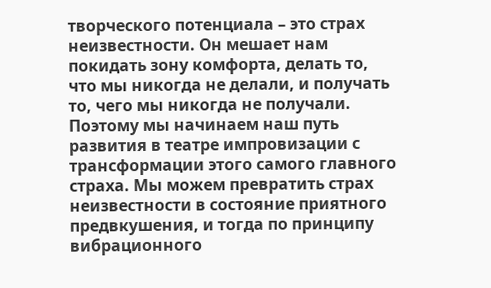творческого потенциала – это страх неизвестности. Он мешает нам покидать зону комфорта, делать то, что мы никогда не делали, и получать то, чего мы никогда не получали. Поэтому мы начинаем наш путь развития в театре импровизации с трансформации этого самого главного страха. Мы можем превратить страх неизвестности в состояние приятного предвкушения, и тогда по принципу вибрационного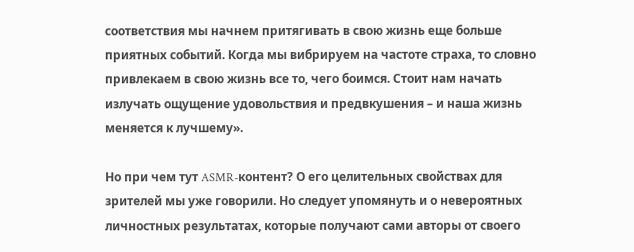соответствия мы начнем притягивать в свою жизнь еще больше приятных событий. Когда мы вибрируем на частоте страха, то словно привлекаем в свою жизнь все то, чего боимся. Стоит нам начать излучать ощущение удовольствия и предвкушения – и наша жизнь меняется к лучшему».

Но при чем тут ASMR-контент? О его целительных свойствах для зрителей мы уже говорили. Но следует упомянуть и о невероятных личностных результатах, которые получают сами авторы от своего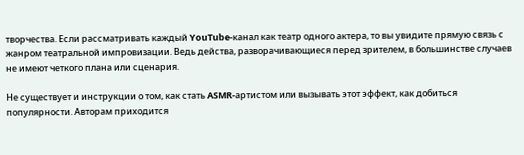творчества. Если рассматривать каждый YouTube-канал как театр одного актера, то вы увидите прямую связь с жанром театральной импровизации. Ведь действа, разворачивающиеся перед зрителем, в большинстве случаев не имеют четкого плана или сценария.

Не существует и инструкции о том, как стать ASMR-артистом или вызывать этот эффект, как добиться популярности. Авторам приходится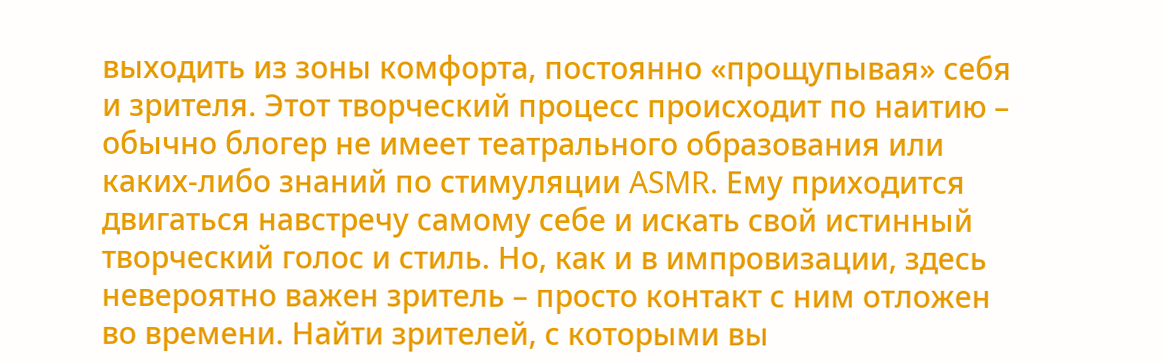выходить из зоны комфорта, постоянно «прощупывая» себя и зрителя. Этот творческий процесс происходит по наитию – обычно блогер не имеет театрального образования или каких-либо знаний по стимуляции ASMR. Ему приходится двигаться навстречу самому себе и искать свой истинный творческий голос и стиль. Но, как и в импровизации, здесь невероятно важен зритель – просто контакт с ним отложен во времени. Найти зрителей, с которыми вы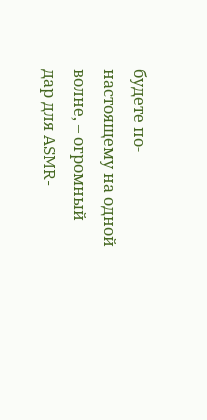будете по-настоящему на одной волне, – огромный дар для ASMR-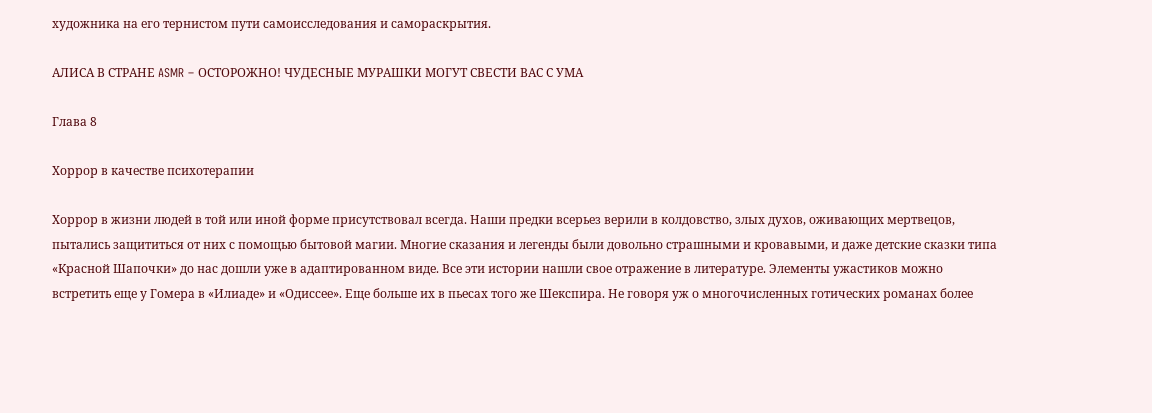художника на его тернистом пути самоисследования и самораскрытия.

АЛИСА В СТРАНЕ ASMR – ОСТОРОЖНО! ЧУДЕСНЫЕ МУРАШКИ МОГУТ СВЕСТИ ВАС С УМА

Глава 8

Хоррор в качестве психотерапии

Хоррор в жизни людей в той или иной форме присутствовал всегда. Наши предки всерьез верили в колдовство, злых духов, оживающих мертвецов, пытались защититься от них с помощью бытовой магии. Многие сказания и легенды были довольно страшными и кровавыми, и даже детские сказки типа «Красной Шапочки» до нас дошли уже в адаптированном виде. Все эти истории нашли свое отражение в литературе. Элементы ужастиков можно встретить еще у Гомера в «Илиаде» и «Одиссее». Еще больше их в пьесах того же Шекспира. Не говоря уж о многочисленных готических романах более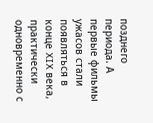позднего периода. А первые фильмы ужасов стали появляться в конце XIX века, практически одновременно с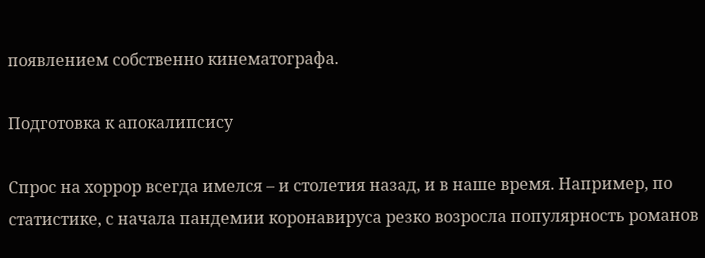появлением собственно кинематографа.

Подготовка к апокалипсису

Спрос на хоррор всегда имелся – и столетия назад, и в наше время. Например, по статистике, с начала пандемии коронавируса резко возросла популярность романов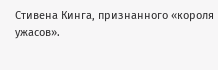Стивена Кинга, признанного «короля ужасов».